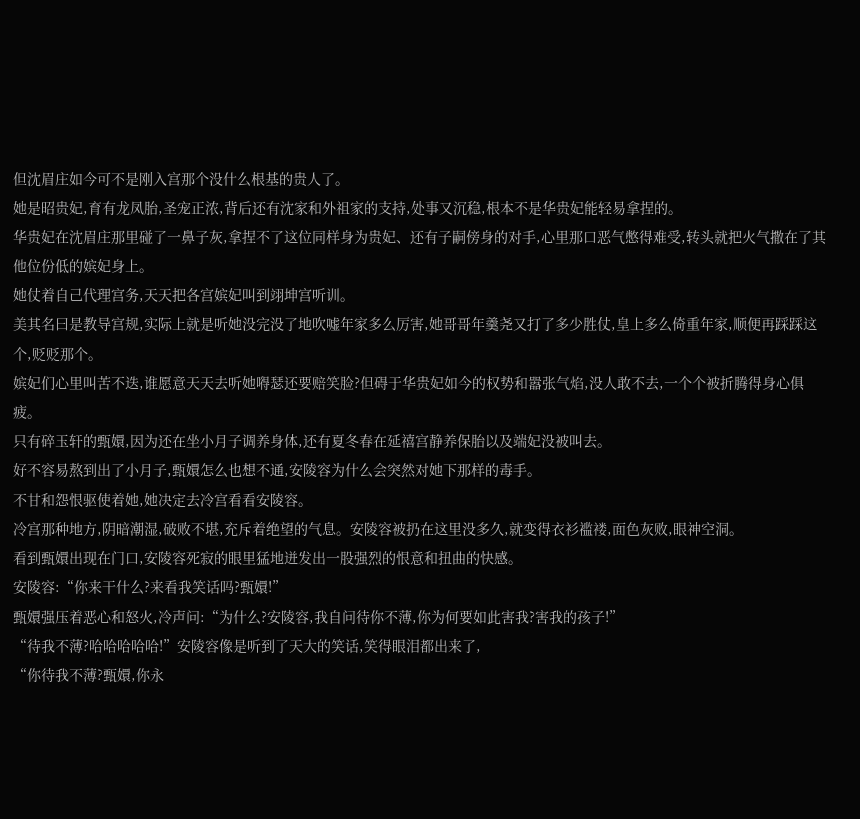但沈眉庄如今可不是刚入宫那个没什么根基的贵人了。
她是昭贵妃,育有龙凤胎,圣宠正浓,背后还有沈家和外祖家的支持,处事又沉稳,根本不是华贵妃能轻易拿捏的。
华贵妃在沈眉庄那里碰了一鼻子灰,拿捏不了这位同样身为贵妃、还有子嗣傍身的对手,心里那口恶气憋得难受,转头就把火气撒在了其他位份低的嫔妃身上。
她仗着自己代理宫务,天天把各宫嫔妃叫到翊坤宫听训。
美其名曰是教导宫规,实际上就是听她没完没了地吹嘘年家多么厉害,她哥哥年羹尧又打了多少胜仗,皇上多么倚重年家,顺便再踩踩这个,贬贬那个。
嫔妃们心里叫苦不迭,谁愿意天天去听她嘚瑟还要赔笑脸?但碍于华贵妃如今的权势和嚣张气焰,没人敢不去,一个个被折腾得身心俱疲。
只有碎玉轩的甄嬛,因为还在坐小月子调养身体,还有夏冬春在延禧宫静养保胎以及端妃没被叫去。
好不容易熬到出了小月子,甄嬛怎么也想不通,安陵容为什么会突然对她下那样的毒手。
不甘和怨恨驱使着她,她决定去冷宫看看安陵容。
冷宫那种地方,阴暗潮湿,破败不堪,充斥着绝望的气息。安陵容被扔在这里没多久,就变得衣衫褴褛,面色灰败,眼神空洞。
看到甄嬛出现在门口,安陵容死寂的眼里猛地迸发出一股强烈的恨意和扭曲的快感。
安陵容:“你来干什么?来看我笑话吗?甄嬛!”
甄嬛强压着恶心和怒火,冷声问:“为什么?安陵容,我自问待你不薄,你为何要如此害我?害我的孩子!”
“待我不薄?哈哈哈哈哈!”安陵容像是听到了天大的笑话,笑得眼泪都出来了,
“你待我不薄?甄嬛,你永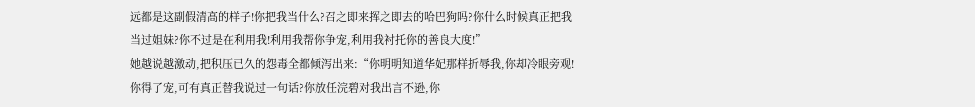远都是这副假清高的样子!你把我当什么?召之即来挥之即去的哈巴狗吗?你什么时候真正把我当过姐妹?你不过是在利用我!利用我帮你争宠,利用我衬托你的善良大度!”
她越说越激动,把积压已久的怨毒全都倾泻出来:“你明明知道华妃那样折辱我,你却冷眼旁观!你得了宠,可有真正替我说过一句话?你放任浣碧对我出言不逊,你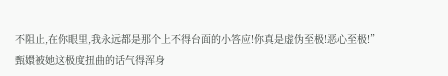不阻止,在你眼里,我永远都是那个上不得台面的小答应!你真是虚伪至极!恶心至极!”
甄嬛被她这极度扭曲的话气得浑身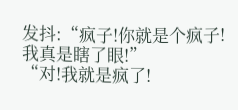发抖:“疯子!你就是个疯子!我真是瞎了眼!”
“对!我就是疯了!